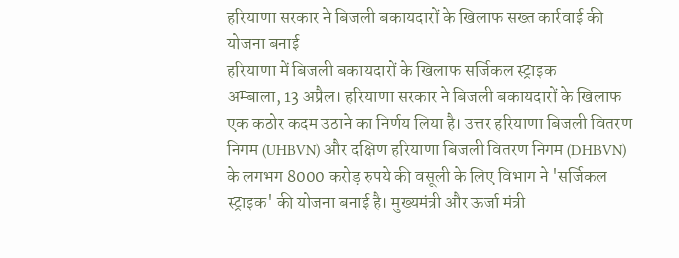हरियाणा सरकार ने बिजली बकायदारों के खिलाफ सख्त कार्रवाई की योजना बनाई
हरियाणा में बिजली बकायदारों के खिलाफ सर्जिकल स्ट्राइक
अम्बाला, 13 अप्रैल। हरियाणा सरकार ने बिजली बकायदारों के खिलाफ एक कठोर कदम उठाने का निर्णय लिया है। उत्तर हरियाणा बिजली वितरण निगम (UHBVN) और दक्षिण हरियाणा बिजली वितरण निगम (DHBVN) के लगभग 8000 करोड़ रुपये की वसूली के लिए विभाग ने 'सर्जिकल स्ट्राइक' की योजना बनाई है। मुख्यमंत्री और ऊर्जा मंत्री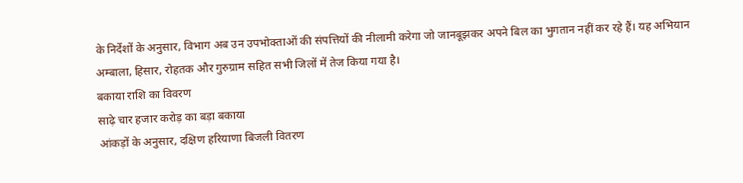के निर्देशों के अनुसार, विभाग अब उन उपभोक्ताओं की संपत्तियों की नीलामी करेगा जो जानबूझकर अपने बिल का भुगतान नहीं कर रहे हैं। यह अभियान अम्बाला, हिसार, रोहतक और गुरुग्राम सहित सभी जिलों में तेज किया गया है।
बकाया राशि का विवरण
साढ़े चार हजार करोड़ का बड़ा बकाया
आंकड़ों के अनुसार, दक्षिण हरियाणा बिजली वितरण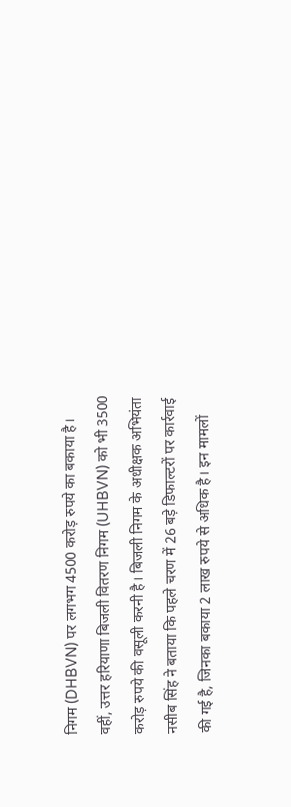निगम (DHBVN) पर लगभग 4500 करोड़ रुपये का बकाया है। वहीं, उत्तर हरियाणा बिजली वितरण निगम (UHBVN) को भी 3500 करोड़ रुपये की वसूली करनी है। बिजली निगम के अधीक्षक अभियंता नसीब सिंह ने बताया कि पहले चरण में 26 बड़े डिफाल्टरों पर कार्रवाई की गई है, जिनका बकाया 2 लाख रुपये से अधिक है। इन मामलों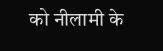को नीलामी के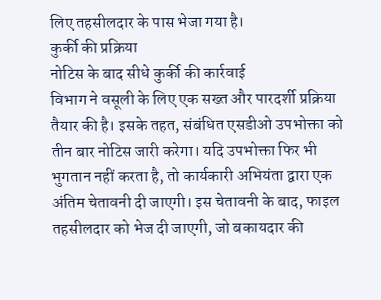लिए तहसीलदार के पास भेजा गया है।
कुर्की की प्रक्रिया
नोटिस के बाद सीधे कुर्की की कार्रवाई
विभाग ने वसूली के लिए एक सख्त और पारदर्शी प्रक्रिया तैयार की है। इसके तहत, संबंधित एसडीओ उपभोक्ता को तीन बार नोटिस जारी करेगा। यदि उपभोक्ता फिर भी भुगतान नहीं करता है, तो कार्यकारी अभियंता द्वारा एक अंतिम चेतावनी दी जाएगी। इस चेतावनी के बाद, फाइल तहसीलदार को भेज दी जाएगी, जो बकायदार की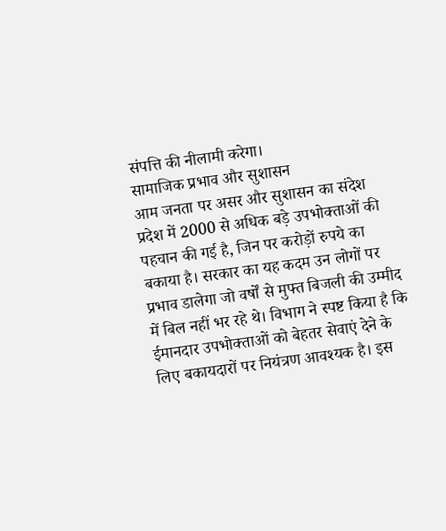संपत्ति की नीलामी करेगा।
सामाजिक प्रभाव और सुशासन
आम जनता पर असर और सुशासन का संदेश
प्रदेश में 2000 से अधिक बड़े उपभोक्ताओं की पहचान की गई है, जिन पर करोड़ों रुपये का बकाया है। सरकार का यह कदम उन लोगों पर प्रभाव डालेगा जो वर्षों से मुफ्त बिजली की उम्मीद में बिल नहीं भर रहे थे। विभाग ने स्पष्ट किया है कि ईमानदार उपभोक्ताओं को बेहतर सेवाएं देने के लिए बकायदारों पर नियंत्रण आवश्यक है। इस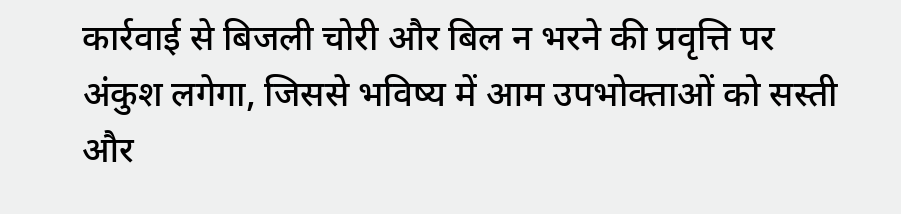कार्रवाई से बिजली चोरी और बिल न भरने की प्रवृत्ति पर अंकुश लगेगा, जिससे भविष्य में आम उपभोक्ताओं को सस्ती और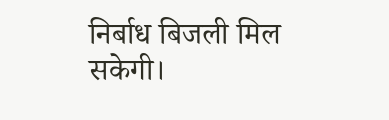निर्बाध बिजली मिल सकेगी।